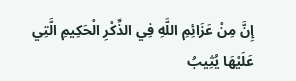إِنَّ مِنْ عَزَائِمِ اللَّهِ فِي الذِّكْرِ الْحَكِيمِ الَّتِي عَلَيْهَا يُثِيبُ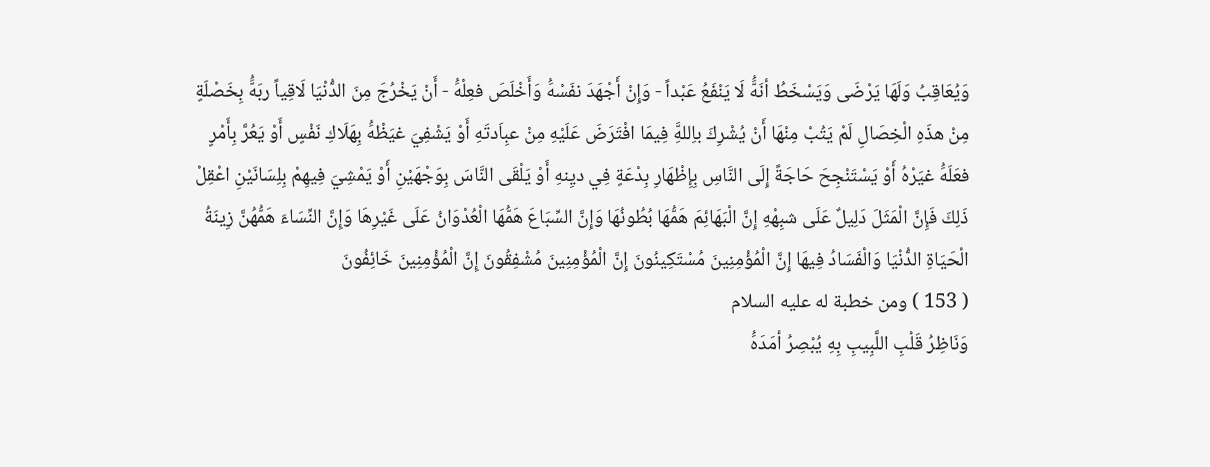وَيُعَاقِبُ وَلَهَا يَرْضَى وَيَسْخَطُ أنَهَُّ لَا يَنْفَعُ عَبْداً - وَإِنْ أَجْهَدَ نفَسْهَُ وَأَخْلَصَ فعِلْهَُ - أَنْ يَخْرُجَ مِنَ الدُّنْيَا لَاقِياً ربَهَُّ بِخَصْلَةٍ مِنْ هذَهِ الْخِصَالِ لَمْ يَتُبْ مِنْهَا أَنْ يُشْرِكَ باِللهَِّ فِيمَا افْتَرَضَ عَلَيْهِ مِنْ عبِاَدتَهِ أَوْ يَشْفِيَ غيَظْهَُ بِهَلَاكِ نَفْسٍ أَوْ يَعُرَّ بِأَمْرٍ فعَلَهَُ غيَرْهُ أَوْ يَسْتَنْجِحَ حَاجَةً إِلَى النَّاسِ بِإِظْهَارِ بِدْعَةٍ فِي ديِنهِ أَوْ يَلْقَى النَّاسَ بِوَجْهَيْنِ أَوْ يَمْشِيَ فِيهِمْ بِلِسَانَيْنِ اعْقِلْ ذَلِكَ فَإِنَّ الْمَثَلَ دَلِيلٌ عَلَى شبِهْهِ إِنَّ الْبَهَائِمَ هَمُّهَا بُطُونُهَا وَإِنَّ السِّبَاعَ هَمُّهَا الْعُدْوَانُ عَلَى غَيْرِهَا وَإِنَّ النِّسَاءَ هَمُّهُنَّ زِينَةُ الْحَيَاةِ الدُّنْيَا وَالْفَسَادُ فِيهَا إِنَّ الْمُؤْمِنِينَ مُسْتَكِينُونَ إِنَّ الْمُؤْمِنِينَ مُشْفِقُونَ إِنَّ الْمُؤْمِنِينَ خَائِفُونَ
( 153 ) ومن خطبة له عليه السلام
وَنَاظِرُ قَلْبِ اللَّبِيبِ بِهِ يُبْصِرُ أمَدَهَُ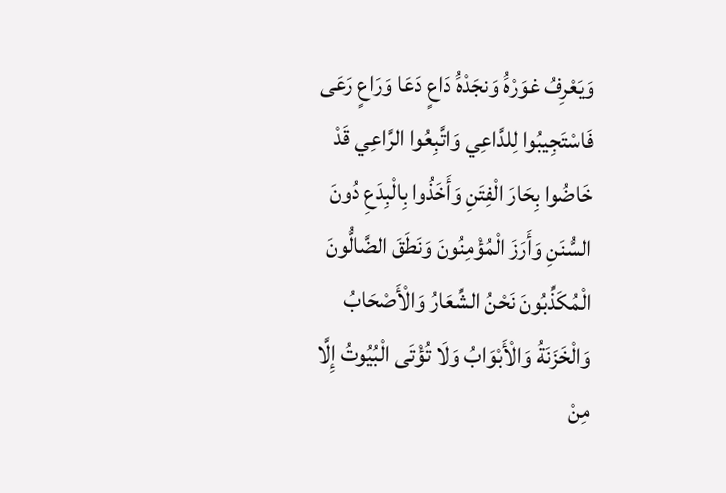وَيَعْرِفُ غوَرْهَُ وَنجَدْهَُ دَاعٍ دَعَا وَرَاعٍ رَعَى فَاسْتَجِيبُوا لِلدَّاعِي وَاتَّبِعُوا الرَّاعِي قَدْ خَاضُوا بِحَارَ الْفِتَنِ وَأَخَذُوا بِالْبِدَعِ دُونَ السُّنَنِ وَأَرَزَ الْمُؤْمِنُونَ وَنَطَقَ الضَّالُّونَ الْمُكَذِّبُونَ نَحْنُ الشِّعَارُ وَالْأَصْحَابُ وَالْخَزَنَةُ وَالْأَبْوَابُ وَلَا تُؤْتَى الْبُيُوتُ إِلَّا مِنْ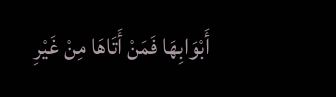أَبْوَابِهَا فَمَنْ أَتَاهَا مِنْ غَيْرِ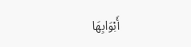أَبْوَابِهَا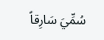سُمِّيَ سَارِقاً